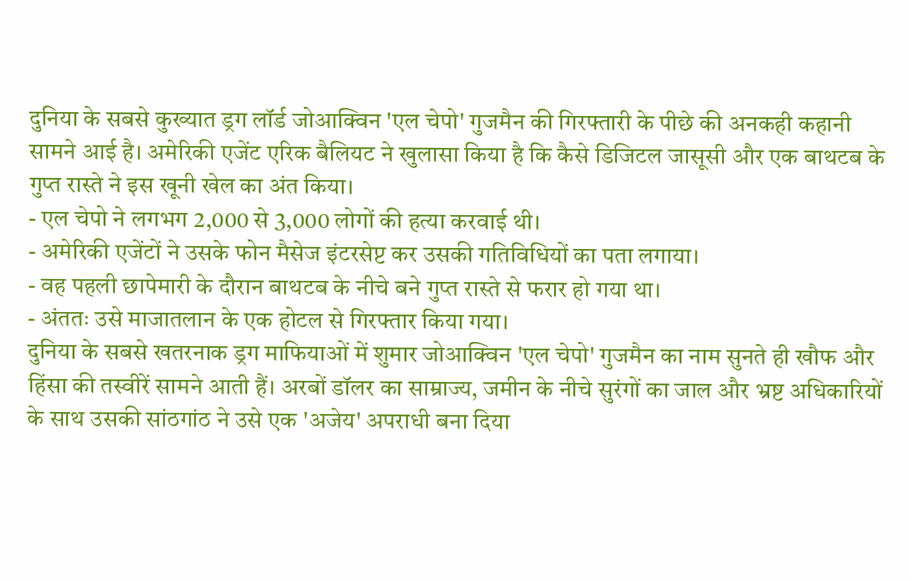दुनिया के सबसे कुख्यात ड्रग लॉर्ड जोआक्विन 'एल चेपो' गुजमैन की गिरफ्तारी के पीछे की अनकही कहानी सामने आई है। अमेरिकी एजेंट एरिक बैलियट ने खुलासा किया है कि कैसे डिजिटल जासूसी और एक बाथटब के गुप्त रास्ते ने इस खूनी खेल का अंत किया।
- एल चेपो ने लगभग 2,000 से 3,000 लोगों की हत्या करवाई थी।
- अमेरिकी एजेंटों ने उसके फोन मैसेज इंटरसेप्ट कर उसकी गतिविधियों का पता लगाया।
- वह पहली छापेमारी के दौरान बाथटब के नीचे बने गुप्त रास्ते से फरार हो गया था।
- अंततः उसे माजातलान के एक होटल से गिरफ्तार किया गया।
दुनिया के सबसे खतरनाक ड्रग माफियाओं में शुमार जोआक्विन 'एल चेपो' गुजमैन का नाम सुनते ही खौफ और हिंसा की तस्वीरें सामने आती हैं। अरबों डॉलर का साम्राज्य, जमीन के नीचे सुरंगों का जाल और भ्रष्ट अधिकारियों के साथ उसकी सांठगांठ ने उसे एक 'अजेय' अपराधी बना दिया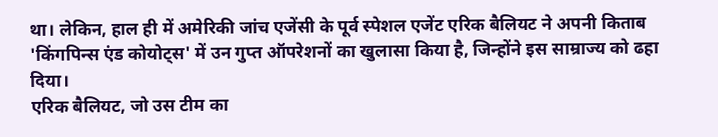था। लेकिन, हाल ही में अमेरिकी जांच एजेंसी के पूर्व स्पेशल एजेंट एरिक बैलियट ने अपनी किताब 'किंगपिन्स एंड कोयोट्स' में उन गुप्त ऑपरेशनों का खुलासा किया है, जिन्होंने इस साम्राज्य को ढहा दिया।
एरिक बैलियट, जो उस टीम का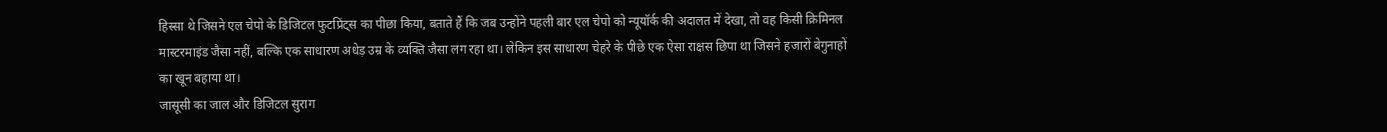हिस्सा थे जिसने एल चेपो के डिजिटल फुटप्रिंट्स का पीछा किया, बताते हैं कि जब उन्होंने पहली बार एल चेपो को न्यूयॉर्क की अदालत में देखा, तो वह किसी क्रिमिनल मास्टरमाइंड जैसा नहीं, बल्कि एक साधारण अधेड़ उम्र के व्यक्ति जैसा लग रहा था। लेकिन इस साधारण चेहरे के पीछे एक ऐसा राक्षस छिपा था जिसने हजारों बेगुनाहों का खून बहाया था।
जासूसी का जाल और डिजिटल सुराग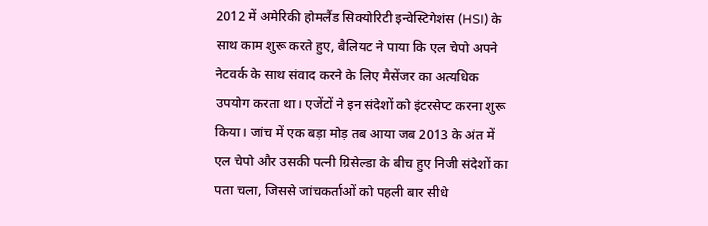2012 में अमेरिकी होमलैंड सिक्योरिटी इन्वेस्टिगेशंस (HSI) के साथ काम शुरू करते हुए, बैलियट ने पाया कि एल चेपो अपने नेटवर्क के साथ संवाद करने के लिए मैसेंजर का अत्यधिक उपयोग करता था। एजेंटों ने इन संदेशों को इंटरसेप्ट करना शुरू किया। जांच में एक बड़ा मोड़ तब आया जब 2013 के अंत में एल चेपो और उसकी पत्नी ग्रिसेल्डा के बीच हुए निजी संदेशों का पता चला, जिससे जांचकर्ताओं को पहली बार सीधे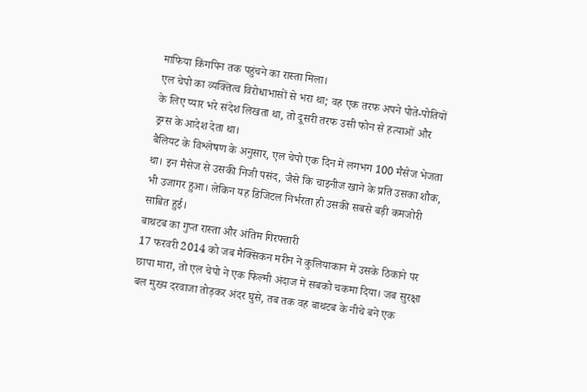माफिया किंगपिन तक पहुंचने का रास्ता मिला।
एल चेपो का व्यक्तित्व विरोधाभासों से भरा था; वह एक तरफ अपने पोते-पोतियों के लिए प्यार भरे संदेश लिखता था, तो दूसरी तरफ उसी फोन से हत्याओं और ड्रग्स के आदेश देता था।
बैलियट के विश्लेषण के अनुसार, एल चेपो एक दिन में लगभग 100 मैसेज भेजता था। इन मैसेज से उसकी निजी पसंद, जैसे कि चाइनीज खाने के प्रति उसका शौक, भी उजागर हुआ। लेकिन यह डिजिटल निर्भरता ही उसकी सबसे बड़ी कमजोरी साबित हुई।
बाथटब का गुप्त रास्ता और अंतिम गिरफ्तारी
17 फरवरी 2014 को जब मैक्सिकन मरीन ने कुलियाकान में उसके ठिकाने पर छापा मारा, तो एल चेपो ने एक फिल्मी अंदाज में सबको चकमा दिया। जब सुरक्षा बल मुख्य दरवाजा तोड़कर अंदर घुसे, तब तक वह बाथटब के नीचे बने एक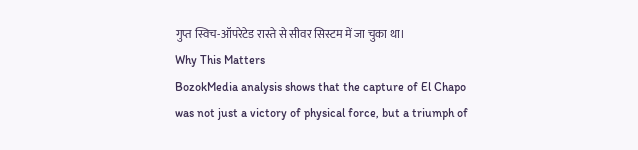गुप्त स्विच-ऑपरेटेड रास्ते से सीवर सिस्टम में जा चुका था।
Why This Matters
BozokMedia analysis shows that the capture of El Chapo was not just a victory of physical force, but a triumph of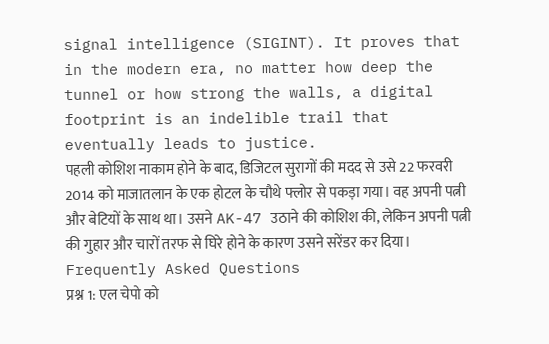signal intelligence (SIGINT). It proves that in the modern era, no matter how deep the tunnel or how strong the walls, a digital footprint is an indelible trail that eventually leads to justice.
पहली कोशिश नाकाम होने के बाद, डिजिटल सुरागों की मदद से उसे 22 फरवरी 2014 को माजातलान के एक होटल के चौथे फ्लोर से पकड़ा गया। वह अपनी पत्नी और बेटियों के साथ था। उसने AK-47 उठाने की कोशिश की, लेकिन अपनी पत्नी की गुहार और चारों तरफ से घिरे होने के कारण उसने सरेंडर कर दिया।
Frequently Asked Questions
प्रश्न 1: एल चेपो को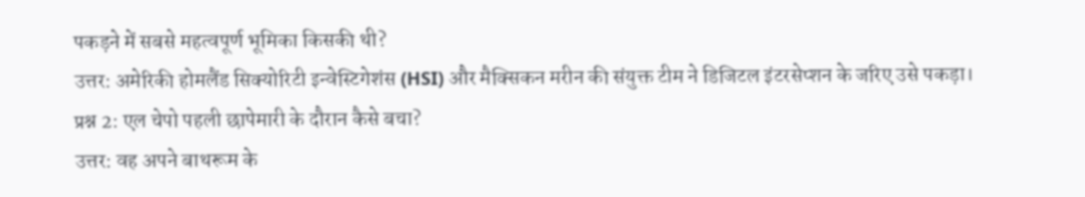पकड़ने में सबसे महत्वपूर्ण भूमिका किसकी थी?
उत्तर: अमेरिकी होमलैंड सिक्योरिटी इन्वेस्टिगेशंस (HSI) और मैक्सिकन मरीन की संयुक्त टीम ने डिजिटल इंटरसेप्शन के जरिए उसे पकड़ा।
प्रश्न 2: एल चेपो पहली छापेमारी के दौरान कैसे बचा?
उत्तर: वह अपने बाथरूम के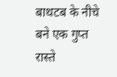बाथटब के नीचे बने एक गुप्त रास्ते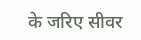के जरिए सीवर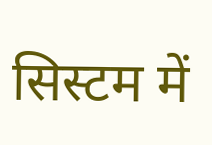सिस्टम में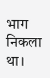भाग निकला था।